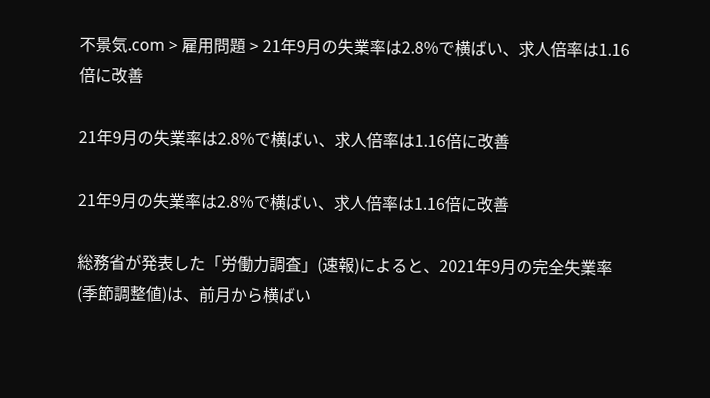不景気.com > 雇用問題 > 21年9月の失業率は2.8%で横ばい、求人倍率は1.16倍に改善

21年9月の失業率は2.8%で横ばい、求人倍率は1.16倍に改善

21年9月の失業率は2.8%で横ばい、求人倍率は1.16倍に改善

総務省が発表した「労働力調査」(速報)によると、2021年9月の完全失業率(季節調整値)は、前月から横ばい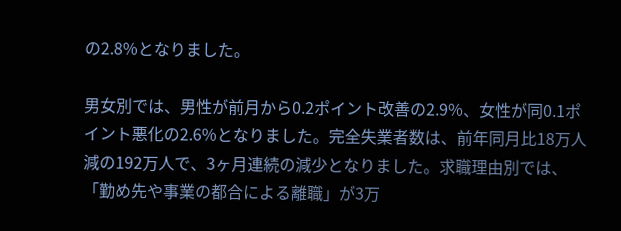の2.8%となりました。

男女別では、男性が前月から0.2ポイント改善の2.9%、女性が同0.1ポイント悪化の2.6%となりました。完全失業者数は、前年同月比18万人減の192万人で、3ヶ月連続の減少となりました。求職理由別では、「勤め先や事業の都合による離職」が3万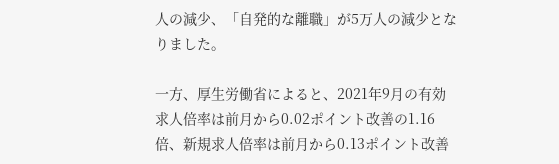人の減少、「自発的な離職」が5万人の減少となりました。

一方、厚生労働省によると、2021年9月の有効求人倍率は前月から0.02ポイント改善の1.16倍、新規求人倍率は前月から0.13ポイント改善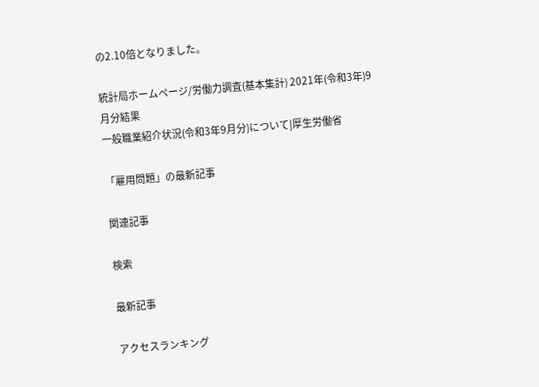の2.10倍となりました。

統計局ホームページ/労働力調査(基本集計) 2021年(令和3年)9月分結果
一般職業紹介状況(令和3年9月分)について|厚生労働省

「雇用問題」の最新記事

関連記事

検索

最新記事

アクセスランキング